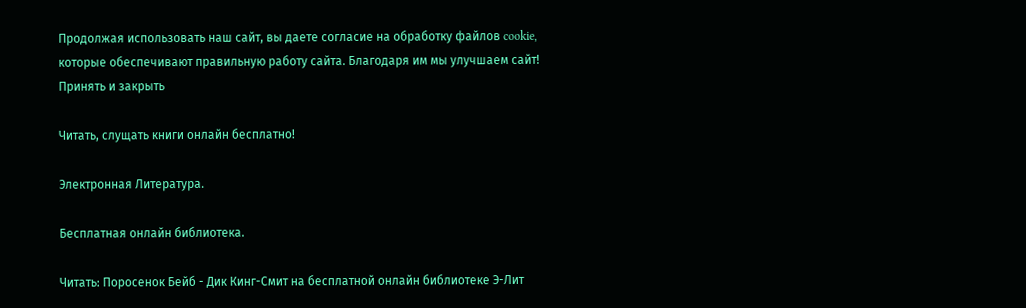Продолжая использовать наш сайт, вы даете согласие на обработку файлов cookie, которые обеспечивают правильную работу сайта. Благодаря им мы улучшаем сайт!
Принять и закрыть

Читать, слущать книги онлайн бесплатно!

Электронная Литература.

Бесплатная онлайн библиотека.

Читать: Поросенок Бейб - Дик Кинг-Смит на бесплатной онлайн библиотеке Э-Лит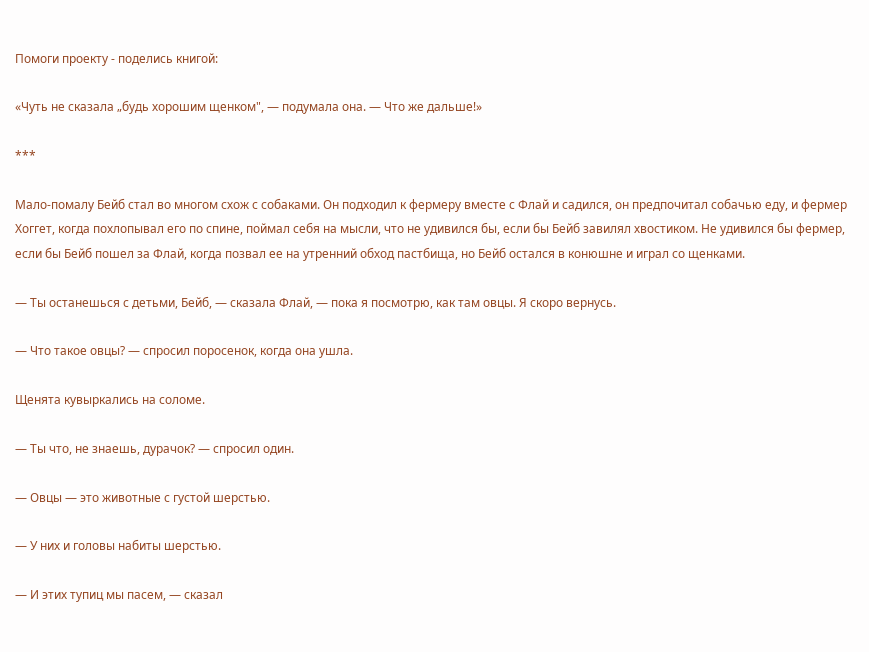Помоги проекту - поделись книгой:

«Чуть не сказала „будь хорошим щенком", — подумала она. — Что же дальше!»

***

Мало-помалу Бейб стал во многом схож с собаками. Он подходил к фермеру вместе с Флай и садился, он предпочитал собачью еду, и фермер Хоггет, когда похлопывал его по спине, поймал себя на мысли, что не удивился бы, если бы Бейб завилял хвостиком. Не удивился бы фермер, если бы Бейб пошел за Флай, когда позвал ее на утренний обход пастбища, но Бейб остался в конюшне и играл со щенками.

— Ты останешься с детьми, Бейб, — сказала Флай, — пока я посмотрю, как там овцы. Я скоро вернусь.

— Что такое овцы? — спросил поросенок, когда она ушла.

Щенята кувыркались на соломе.

— Ты что, не знаешь, дурачок? — спросил один.

— Овцы — это животные с густой шерстью.

— У них и головы набиты шерстью.

— И этих тупиц мы пасем, — сказал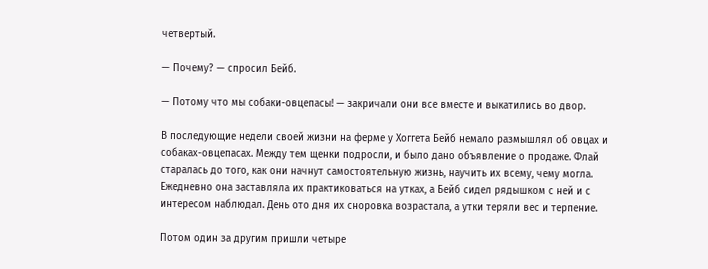четвертый.

— Почему? — спросил Бейб.

— Потому что мы собаки-овцепасы! — закричали они все вместе и выкатились во двор.

В последующие недели своей жизни на ферме у Хоггета Бейб немало размышлял об овцах и собаках-овцепасах. Между тем щенки подросли, и было дано объявление о продаже. Флай старалась до того, как они начнут самостоятельную жизнь, научить их всему, чему могла. Ежедневно она заставляла их практиковаться на утках, а Бейб сидел рядышком с ней и с интересом наблюдал. День ото дня их сноровка возрастала, а утки теряли вес и терпение.

Потом один за другим пришли четыре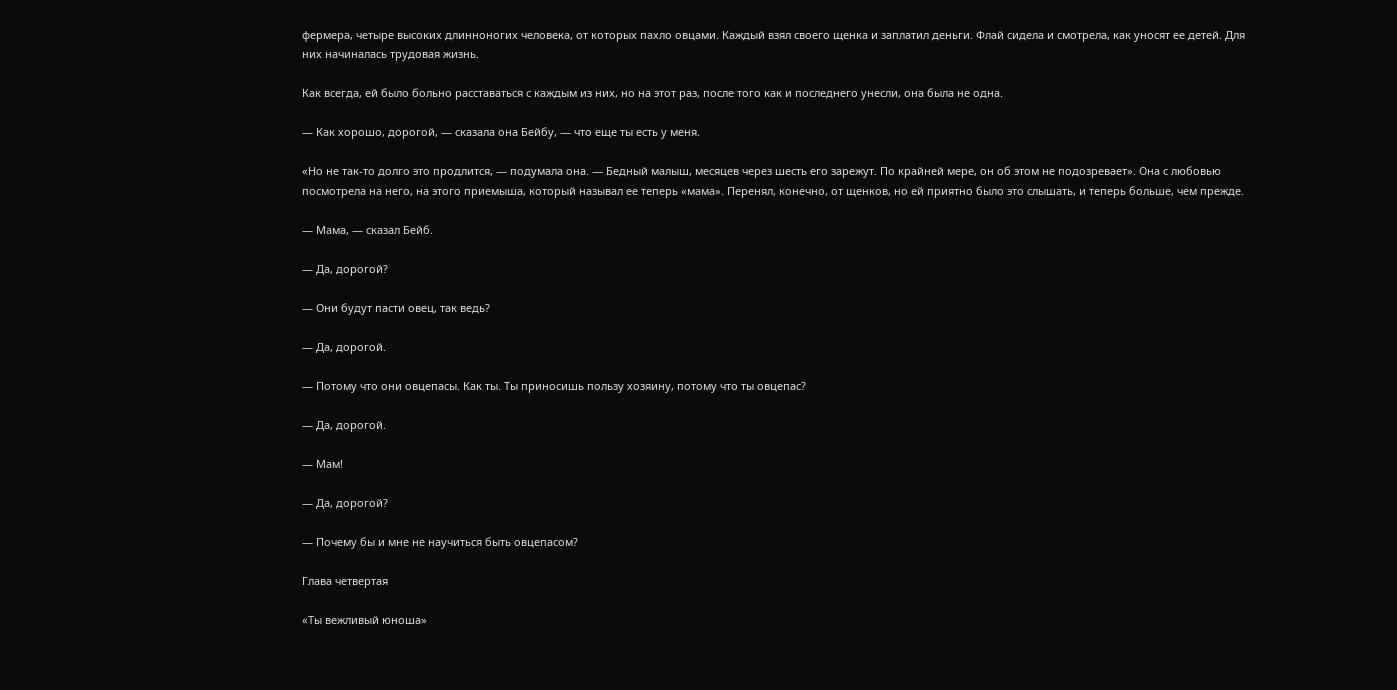фермера, четыре высоких длинноногих человека, от которых пахло овцами. Каждый взял своего щенка и заплатил деньги. Флай сидела и смотрела, как уносят ее детей. Для них начиналась трудовая жизнь.

Как всегда, ей было больно расставаться с каждым из них, но на этот раз, после того как и последнего унесли, она была не одна.

— Как хорошо, дорогой, — сказала она Бейбу, — что еще ты есть у меня.

«Но не так-то долго это продлится, — подумала она. — Бедный малыш, месяцев через шесть его зарежут. По крайней мере, он об этом не подозревает». Она с любовью посмотрела на него, на этого приемыша, который называл ее теперь «мама». Перенял, конечно, от щенков, но ей приятно было это слышать, и теперь больше, чем прежде.

— Мама, — сказал Бейб.

— Да, дорогой?

— Они будут пасти овец, так ведь?

— Да, дорогой.

— Потому что они овцепасы. Как ты. Ты приносишь пользу хозяину, потому что ты овцепас?

— Да, дорогой.

— Мам!

— Да, дорогой?

— Почему бы и мне не научиться быть овцепасом?

Глава четвертая

«Ты вежливый юноша»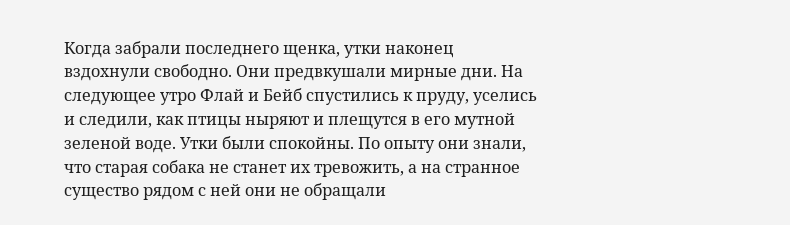Когда забрали последнего щенка, утки наконец вздохнули свободно. Они предвкушали мирные дни. На следующее утро Флай и Бейб спустились к пруду, уселись и следили, как птицы ныряют и плещутся в его мутной зеленой воде. Утки были спокойны. По опыту они знали, что старая собака не станет их тревожить, а на странное существо рядом с ней они не обращали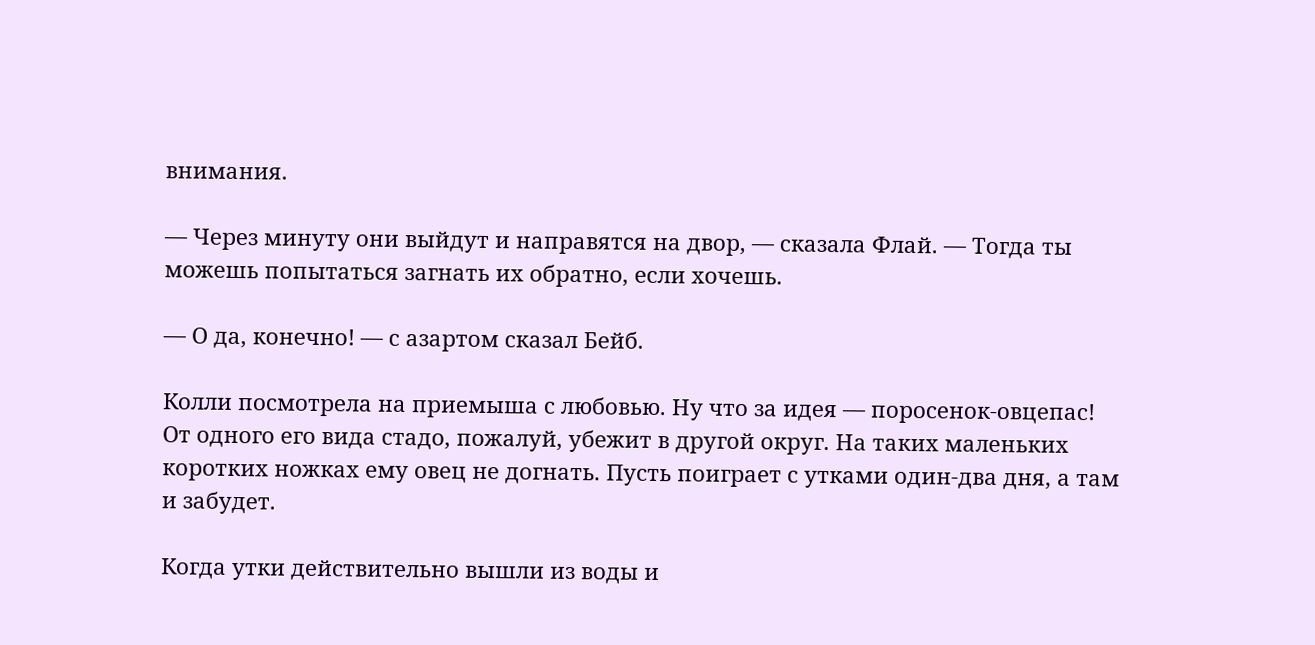внимания.

— Через минуту они выйдут и направятся на двор, — сказала Флай. — Тогда ты можешь попытаться загнать их обратно, если хочешь.

— О да, конечно! — с азартом сказал Бейб.

Колли посмотрела на приемыша с любовью. Ну что за идея — поросенок-овцепас! От одного его вида стадо, пожалуй, убежит в другой округ. На таких маленьких коротких ножках ему овец не догнать. Пусть поиграет с утками один-два дня, а там и забудет.

Когда утки действительно вышли из воды и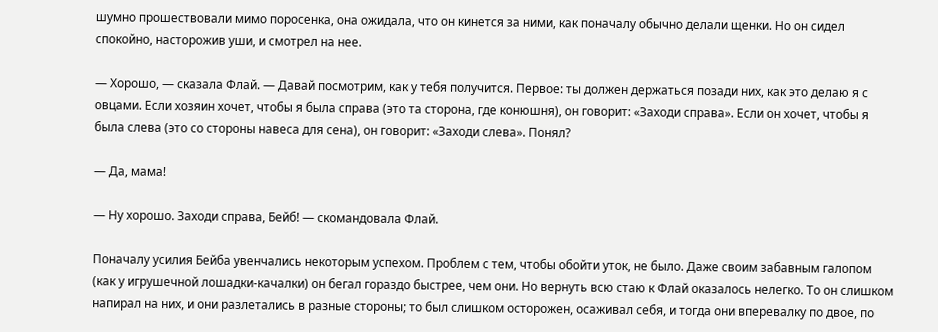шумно прошествовали мимо поросенка, она ожидала, что он кинется за ними, как поначалу обычно делали щенки. Но он сидел спокойно, насторожив уши, и смотрел на нее.

— Хорошо, — сказала Флай. — Давай посмотрим, как у тебя получится. Первое: ты должен держаться позади них, как это делаю я с овцами. Если хозяин хочет, чтобы я была справа (это та сторона, где конюшня), он говорит: «Заходи справа». Если он хочет, чтобы я была слева (это со стороны навеса для сена), он говорит: «Заходи слева». Понял?

— Да, мама!

— Ну хорошо. Заходи справа, Бейб! — скомандовала Флай.

Поначалу усилия Бейба увенчались некоторым успехом. Проблем с тем, чтобы обойти уток, не было. Даже своим забавным галопом (как у игрушечной лошадки-качалки) он бегал гораздо быстрее, чем они. Но вернуть всю стаю к Флай оказалось нелегко. То он слишком напирал на них, и они разлетались в разные стороны; то был слишком осторожен, осаживал себя, и тогда они вперевалку по двое, по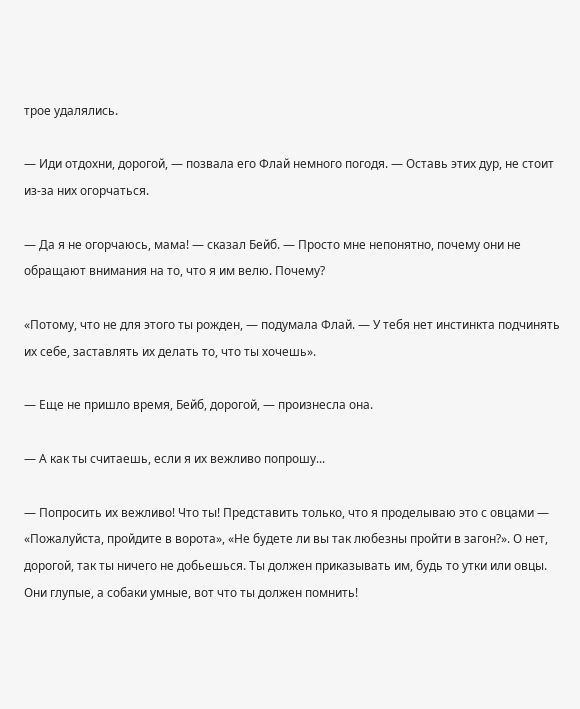трое удалялись.

— Иди отдохни, дорогой, — позвала его Флай немного погодя. — Оставь этих дур, не стоит из-за них огорчаться.

— Да я не огорчаюсь, мама! — сказал Бейб. — Просто мне непонятно, почему они не обращают внимания на то, что я им велю. Почему?

«Потому, что не для этого ты рожден, — подумала Флай. — У тебя нет инстинкта подчинять их себе, заставлять их делать то, что ты хочешь».

— Еще не пришло время, Бейб, дорогой, — произнесла она.

— А как ты считаешь, если я их вежливо попрошу...

— Попросить их вежливо! Что ты! Представить только, что я проделываю это с овцами — «Пожалуйста, пройдите в ворота», «Не будете ли вы так любезны пройти в загон?». О нет, дорогой, так ты ничего не добьешься. Ты должен приказывать им, будь то утки или овцы. Они глупые, а собаки умные, вот что ты должен помнить!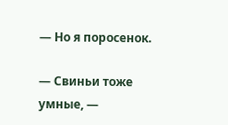— Но я поросенок.

— Свиньи тоже умные, —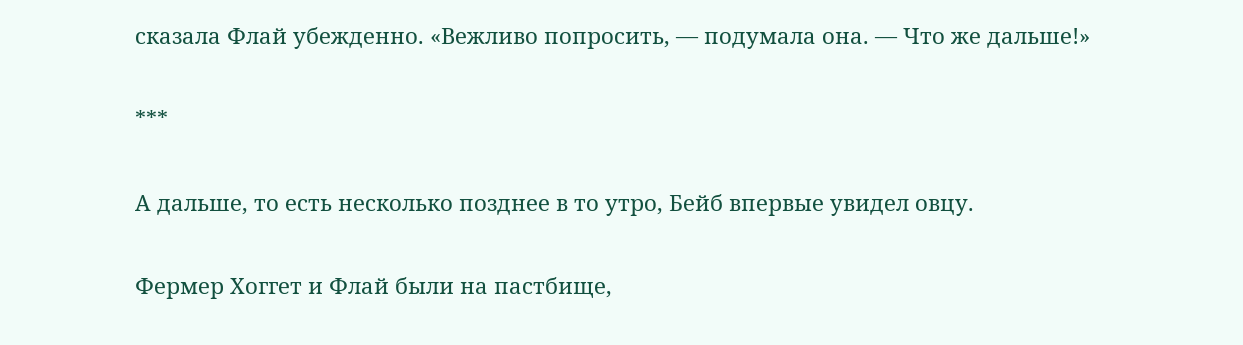сказала Флай убежденно. «Вежливо попросить, — подумала она. — Что же дальше!»

***

А дальше, то есть несколько позднее в то утро, Бейб впервые увидел овцу.

Фермер Хоггет и Флай были на пастбище,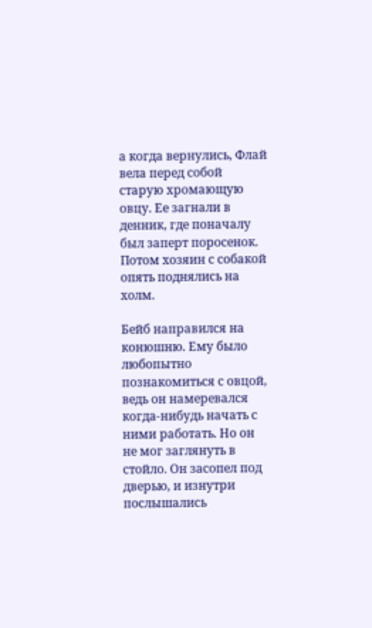а когда вернулись, Флай вела перед собой старую хромающую овцу. Ее загнали в денник, где поначалу был заперт поросенок. Потом хозяин с собакой опять поднялись на холм.

Бейб направился на конюшню. Ему было любопытно познакомиться с овцой, ведь он намеревался когда-нибудь начать с ними работать. Но он не мог заглянуть в стойло. Он засопел под дверью, и изнутри послышались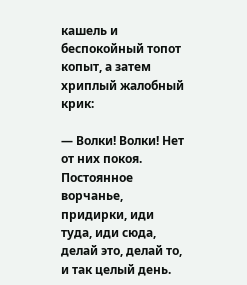кашель и беспокойный топот копыт, а затем хриплый жалобный крик:

— Волки! Волки! Нет от них покоя. Постоянное ворчанье, придирки, иди туда, иди сюда, делай это, делай то, и так целый день.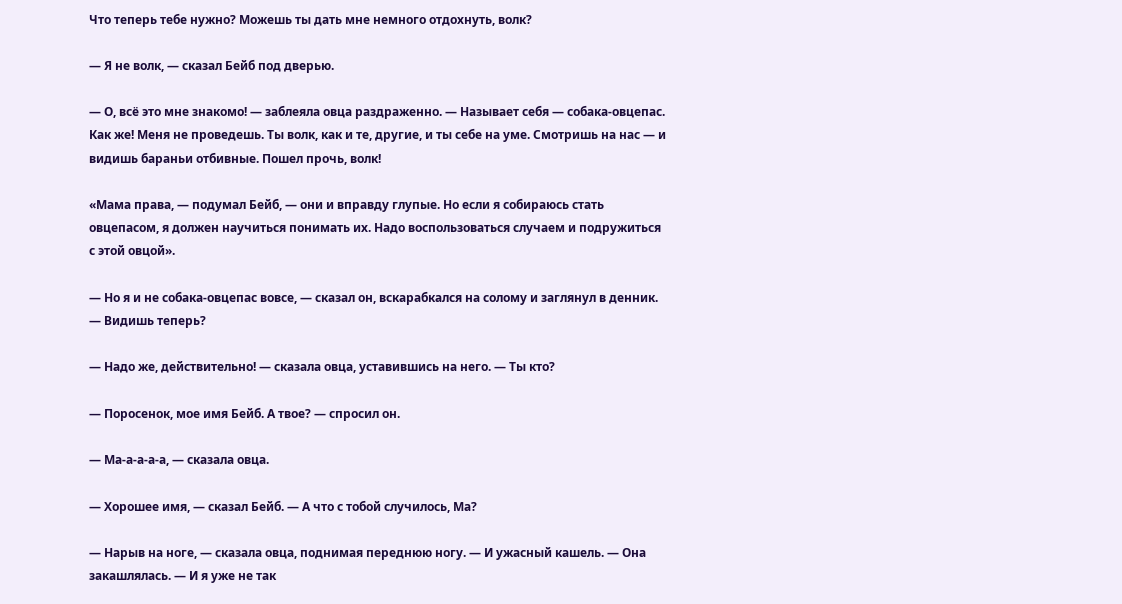Что теперь тебе нужно? Можешь ты дать мне немного отдохнуть, волк?

— Я не волк, — сказал Бейб под дверью.

— О, всё это мне знакомо! — заблеяла овца раздраженно. — Называет себя — собака-овцепас. Как же! Меня не проведешь. Ты волк, как и те, другие, и ты себе на уме. Смотришь на нас — и видишь бараньи отбивные. Пошел прочь, волк!

«Мама права, — подумал Бейб, — они и вправду глупые. Но если я собираюсь стать овцепасом, я должен научиться понимать их. Надо воспользоваться случаем и подружиться с этой овцой».

— Но я и не собака-овцепас вовсе, — сказал он, вскарабкался на солому и заглянул в денник. — Видишь теперь?

— Надо же, действительно! — сказала овца, уставившись на него. — Ты кто?

— Поросенок, мое имя Бейб. А твое? — спросил он.

— Ма-а-а-а-а, — сказала овца.

— Хорошее имя, — сказал Бейб. — А что с тобой случилось, Ма?

— Нарыв на ноге, — сказала овца, поднимая переднюю ногу. — И ужасный кашель. — Она закашлялась. — И я уже не так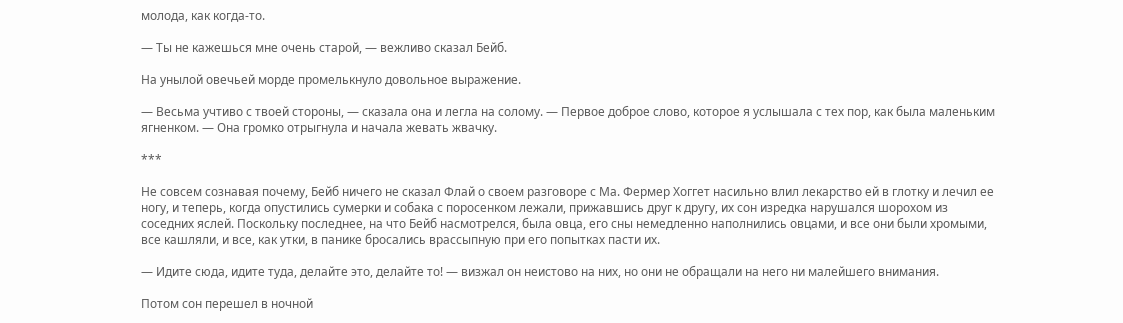молода, как когда-то.

— Ты не кажешься мне очень старой, — вежливо сказал Бейб.

На унылой овечьей морде промелькнуло довольное выражение.

— Весьма учтиво с твоей стороны, — сказала она и легла на солому. — Первое доброе слово, которое я услышала с тех пор, как была маленьким ягненком. — Она громко отрыгнула и начала жевать жвачку.

***

Не совсем сознавая почему, Бейб ничего не сказал Флай о своем разговоре с Ма. Фермер Хоггет насильно влил лекарство ей в глотку и лечил ее ногу, и теперь, когда опустились сумерки и собака с поросенком лежали, прижавшись друг к другу, их сон изредка нарушался шорохом из соседних яслей. Поскольку последнее, на что Бейб насмотрелся, была овца, его сны немедленно наполнились овцами, и все они были хромыми, все кашляли, и все, как утки, в панике бросались врассыпную при его попытках пасти их.

— Идите сюда, идите туда, делайте это, делайте то! — визжал он неистово на них, но они не обращали на него ни малейшего внимания.

Потом сон перешел в ночной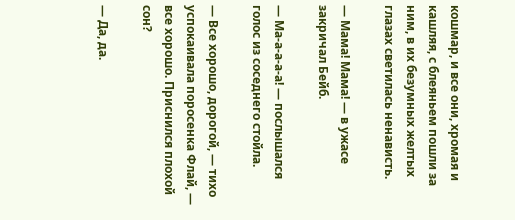кошмар, и все они, хромая и кашляя, с блеяньем пошли за ним, в их безумных желтых глазах светилась ненависть.

— Мама! Мама! — в ужасе закричал Бейб.

— Ма-а-а-а-а! — послышался голос из соседнего стойла.

— Все хорошо, дорогой, — тихо успокаивала поросенка Флай, — все хорошо. Приснился плохой сон?

— Да, да.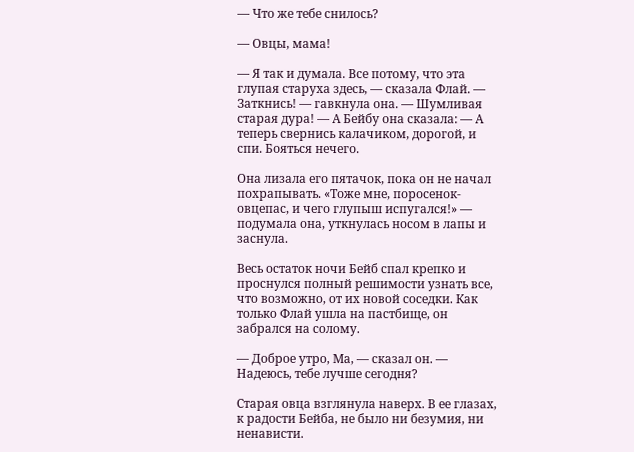— Что же тебе снилось?

— Овцы, мама!

— Я так и думала. Все потому, что эта глупая старуха здесь, — сказала Флай. — Заткнись! — гавкнула она. — Шумливая старая дура! — А Бейбу она сказала: — А теперь свернись калачиком, дорогой, и спи. Бояться нечего.

Она лизала его пятачок, пока он не начал похрапывать. «Тоже мне, поросенок-овцепас, и чего глупыш испугался!» — подумала она, уткнулась носом в лапы и заснула.

Весь остаток ночи Бейб спал крепко и проснулся полный решимости узнать все, что возможно, от их новой соседки. Как только Флай ушла на пастбище, он забрался на солому.

— Доброе утро, Ма, — сказал он. — Надеюсь, тебе лучше сегодня?

Старая овца взглянула наверх. В ее глазах, к радости Бейба, не было ни безумия, ни ненависти.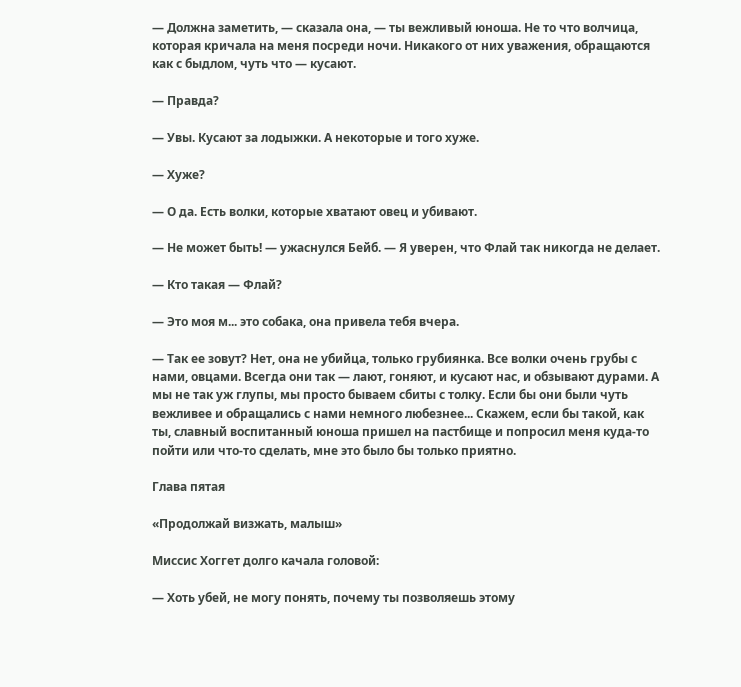— Должна заметить, — сказала она, — ты вежливый юноша. Не то что волчица, которая кричала на меня посреди ночи. Никакого от них уважения, обращаются как с быдлом, чуть что — кусают.

— Правда?

— Увы. Кусают за лодыжки. А некоторые и того хуже.

— Хуже?

— О да. Есть волки, которые хватают овец и убивают.

— Не может быть! — ужаснулся Бейб. — Я уверен, что Флай так никогда не делает.

— Кто такая — Флай?

— Это моя м... это собака, она привела тебя вчера.

— Так ее зовут? Нет, она не убийца, только грубиянка. Все волки очень грубы с нами, овцами. Всегда они так — лают, гоняют, и кусают нас, и обзывают дурами. А мы не так уж глупы, мы просто бываем сбиты с толку. Если бы они были чуть вежливее и обращались с нами немного любезнее... Скажем, если бы такой, как ты, славный воспитанный юноша пришел на пастбище и попросил меня куда-то пойти или что-то сделать, мне это было бы только приятно.

Глава пятая

«Продолжай визжать, малыш»

Миссис Хоггет долго качала головой:

— Хоть убей, не могу понять, почему ты позволяешь этому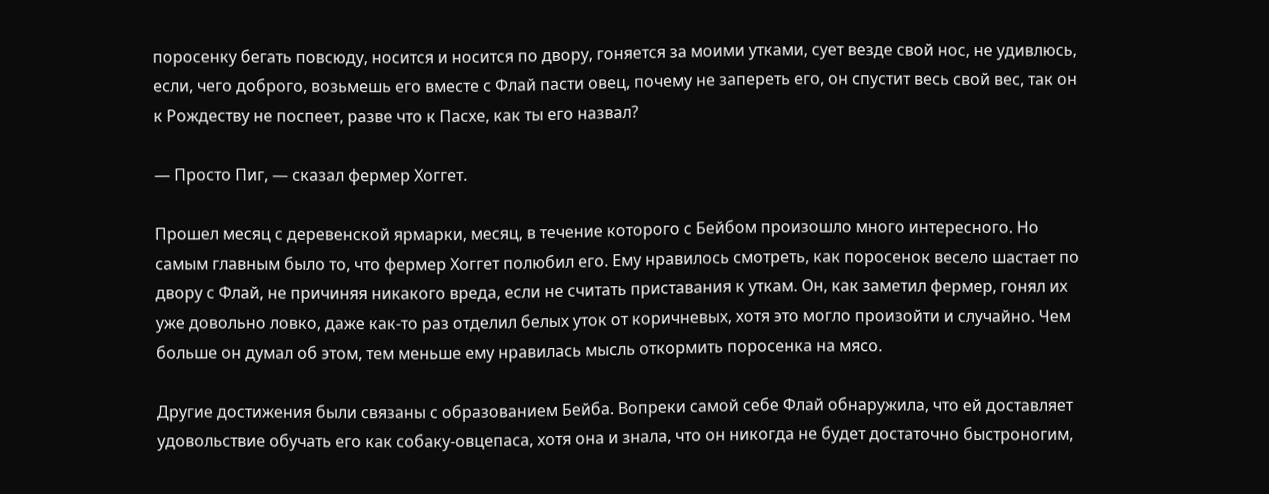поросенку бегать повсюду, носится и носится по двору, гоняется за моими утками, сует везде свой нос, не удивлюсь, если, чего доброго, возьмешь его вместе с Флай пасти овец, почему не запереть его, он спустит весь свой вес, так он к Рождеству не поспеет, разве что к Пасхе, как ты его назвал?

— Просто Пиг, — сказал фермер Хоггет.

Прошел месяц с деревенской ярмарки, месяц, в течение которого с Бейбом произошло много интересного. Но самым главным было то, что фермер Хоггет полюбил его. Ему нравилось смотреть, как поросенок весело шастает по двору с Флай, не причиняя никакого вреда, если не считать приставания к уткам. Он, как заметил фермер, гонял их уже довольно ловко, даже как-то раз отделил белых уток от коричневых, хотя это могло произойти и случайно. Чем больше он думал об этом, тем меньше ему нравилась мысль откормить поросенка на мясо.

Другие достижения были связаны с образованием Бейба. Вопреки самой себе Флай обнаружила, что ей доставляет удовольствие обучать его как собаку-овцепаса, хотя она и знала, что он никогда не будет достаточно быстроногим,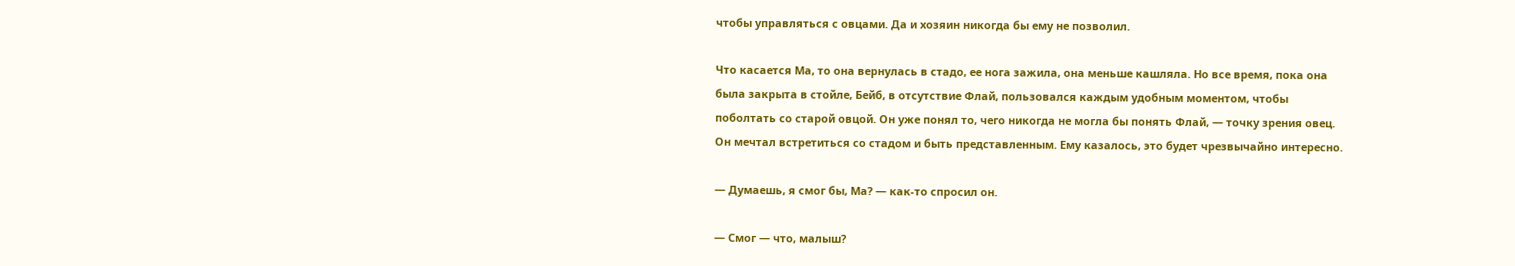чтобы управляться с овцами. Да и хозяин никогда бы ему не позволил.

Что касается Ма, то она вернулась в стадо, ее нога зажила, она меньше кашляла. Но все время, пока она была закрыта в стойле, Бейб, в отсутствие Флай, пользовался каждым удобным моментом, чтобы поболтать со старой овцой. Он уже понял то, чего никогда не могла бы понять Флай, — точку зрения овец. Он мечтал встретиться со стадом и быть представленным. Ему казалось, это будет чрезвычайно интересно.

— Думаешь, я смог бы, Ма? — как-то спросил он.

— Смог — что, малыш?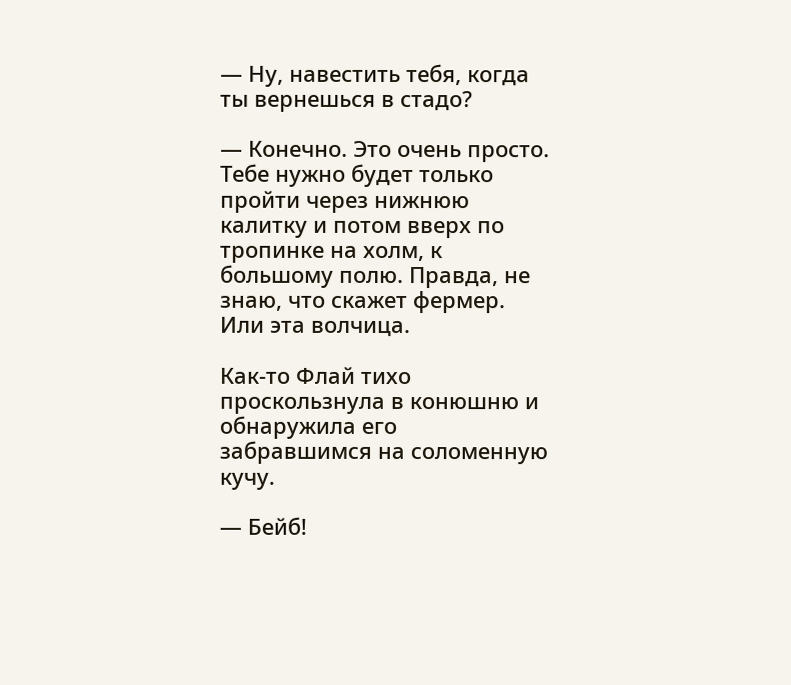— Ну, навестить тебя, когда ты вернешься в стадо?

— Конечно. Это очень просто. Тебе нужно будет только пройти через нижнюю калитку и потом вверх по тропинке на холм, к большому полю. Правда, не знаю, что скажет фермер. Или эта волчица.

Как-то Флай тихо проскользнула в конюшню и обнаружила его забравшимся на соломенную кучу.

— Бейб!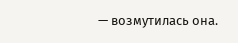— возмутилась она.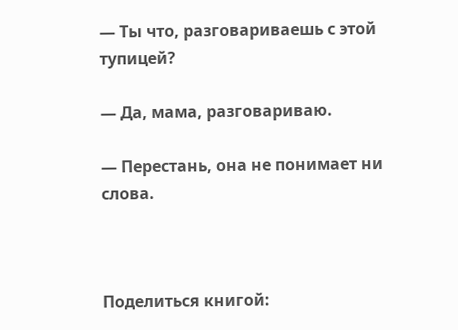— Ты что, разговариваешь с этой тупицей?

— Да, мама, разговариваю.

— Перестань, она не понимает ни слова.



Поделиться книгой: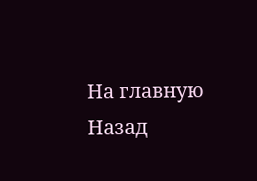На главную
Назад